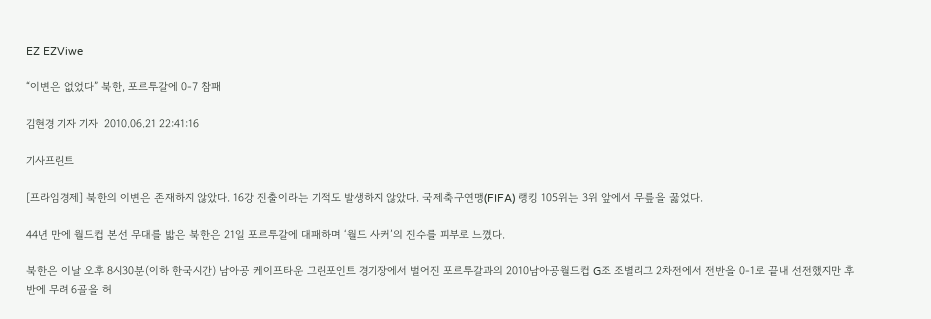EZ EZViwe

“이변은 없었다” 북한, 포르투갈에 0-7 참패

김현경 기자 기자  2010.06.21 22:41:16

기사프린트

[프라임경제] 북한의 이변은 존재하지 않았다. 16강 진출이라는 기적도 발생하지 않았다. 국제축구연맹(FIFA) 랭킹 105위는 3위 앞에서 무릎을 꿇었다.

44년 만에 월드컵 본선 무대를 밟은 북한은 21일 포르투갈에 대패하며 ‘월드 사커’의 진수를 피부로 느꼈다.

북한은 이날 오후 8시30분(이하 한국시간) 남아공 케이프타운 그린포인트 경기장에서 벌어진 포르투갈과의 2010남아공월드컵 G조 조별리그 2차전에서 전반을 0-1로 끝내 선전했지만 후반에 무려 6골을 허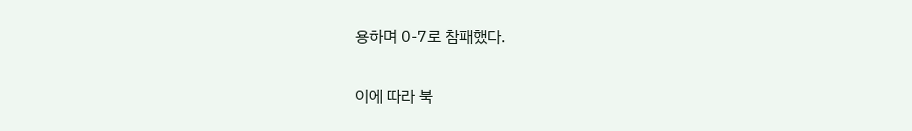용하며 0-7로 참패했다.

이에 따라 북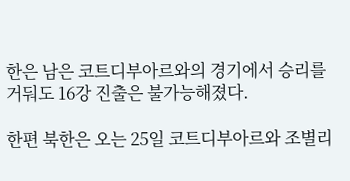한은 남은 코트디부아르와의 경기에서 승리를 거둬도 16강 진출은 불가능해졌다.

한편 북한은 오는 25일 코트디부아르와 조별리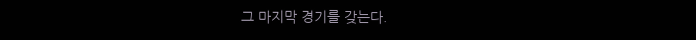그 마지막 경기를 갖는다.